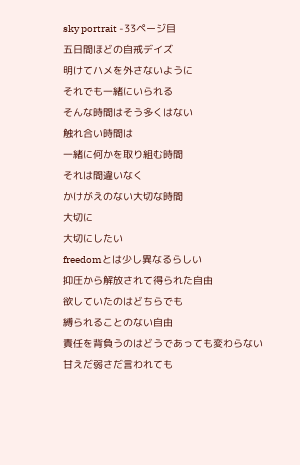sky portrait -33ページ目
五日間ほどの自戒デイズ
明けてハメを外さないように
それでも一緒にいられる
そんな時間はそう多くはない
触れ合い時間は
一緒に何かを取り組む時間
それは間違いなく
かけがえのない大切な時間
大切に
大切にしたい
freedomとは少し異なるらしい
抑圧から解放されて得られた自由
欲していたのはどちらでも
縛られることのない自由
責任を背負うのはどうであっても変わらない
甘えだ弱さだ言われても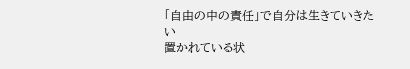「自由の中の責任」で自分は生きていきたい
置かれている状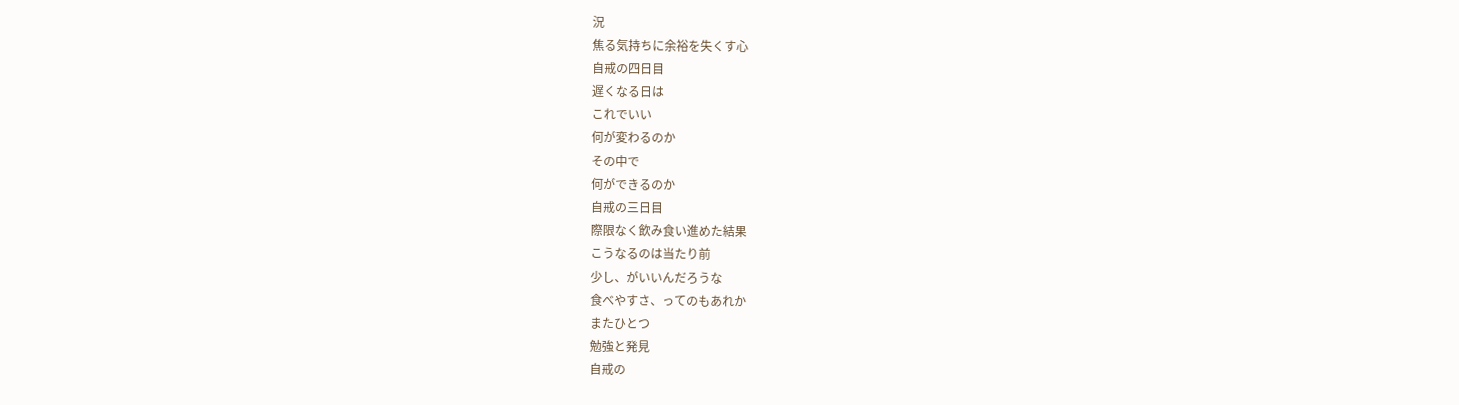況
焦る気持ちに余裕を失くす心
自戒の四日目
遅くなる日は
これでいい
何が変わるのか
その中で
何ができるのか
自戒の三日目
際限なく飲み食い進めた結果
こうなるのは当たり前
少し、がいいんだろうな
食べやすさ、ってのもあれか
またひとつ
勉強と発見
自戒の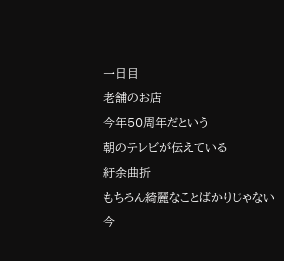一日目
老舗のお店
今年50周年だという
朝のテレビが伝えている
紆余曲折
もちろん綺麗なことばかりじゃない
今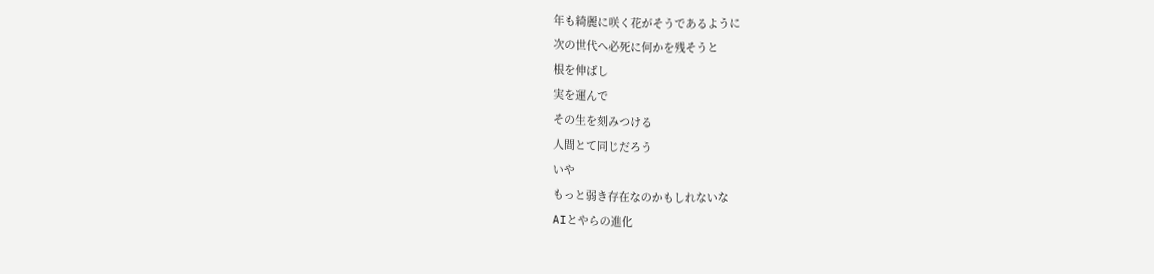年も綺麗に咲く花がそうであるように
次の世代へ必死に何かを残そうと
根を伸ばし
実を運んで
その生を刻みつける
人間とて同じだろう
いや
もっと弱き存在なのかもしれないな
AIとやらの進化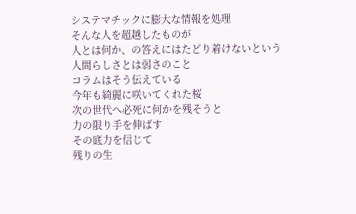システマチックに膨大な情報を処理
そんな人を超越したものが
人とは何か、の答えにはたどり着けないという
人間らしさとは弱さのこと
コラムはそう伝えている
今年も綺麗に咲いてくれた桜
次の世代へ必死に何かを残そうと
力の限り手を伸ばす
その底力を信じて
残りの生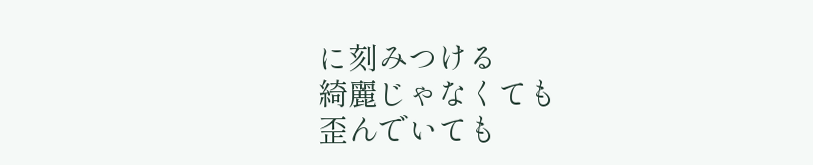に刻みつける
綺麗じゃなくても
歪んでいても